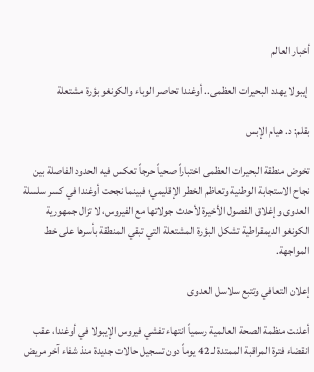أخبار العالم

 إيبولا يهدد البحيرات العظمى.. أوغندا تحاصر الوباء والكونغو بؤرة مشتعلة

بقلم: د. هيام الإبس

تخوض منطقة البحيرات العظمى اختباراً صحياً حرجاً تعكس فيه الحدود الفاصلة بين نجاح الاستجابة الوطنية وتعاظم الخطر الإقليمي؛ فبينما نجحت أوغندا في كسر سلسلة العدوى وإغلاق الفصول الأخيرة لأحدث جولاتها مع الفيروس، لا تزال جمهورية الكونغو الديمقراطية تشكل البؤرة المشتعلة التي تبقي المنطقة بأسرها على خط المواجهة.

إعلان التعافي وتتبع سلاسل العدوى

أعلنت منظمة الصحة العالمية رسمياً انتهاء تفشي فيروس الإيبولا في أوغندا، عقب انقضاء فترة المراقبة الممتدة لـ 42 يوماً دون تسجيل حالات جديدة منذ شفاء آخر مريض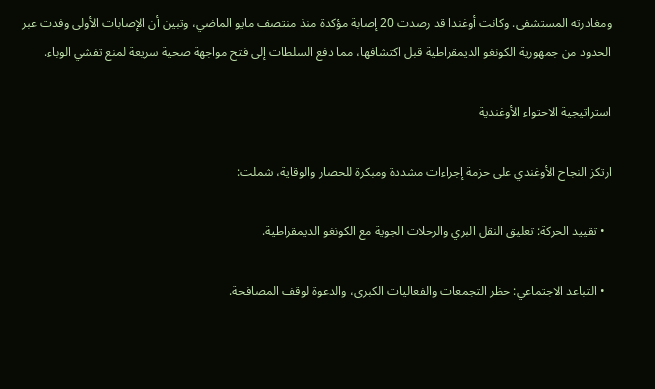ومغادرته المستشفى. وكانت أوغندا قد رصدت 20 إصابة مؤكدة منذ منتصف مايو الماضي، وتبين أن الإصابات الأولى وفدت عبر الحدود من جمهورية الكونغو الديمقراطية قبل اكتشافها، مما دفع السلطات إلى فتح مواجهة صحية سريعة لمنع تفشي الوباء.

استراتيجية الاحتواء الأوغندية

ارتكز النجاح الأوغندي على حزمة إجراءات مشددة ومبكرة للحصار والوقاية، شملت:

  • تقييد الحركة: تعليق النقل البري والرحلات الجوية مع الكونغو الديمقراطية.

  • التباعد الاجتماعي: حظر التجمعات والفعاليات الكبرى، والدعوة لوقف المصافحة.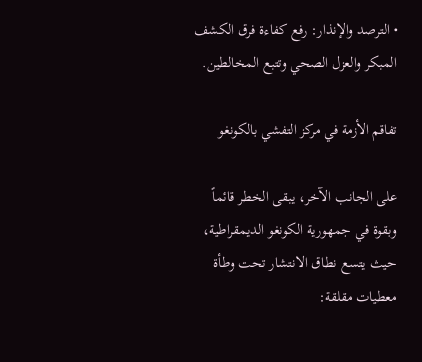• الترصد والإنذار: رفع كفاءة فرق الكشف المبكر والعزل الصحي وتتبع المخالطين.

تفاقم الأزمة في مركز التفشي بالكونغو

على الجانب الآخر، يبقى الخطر قائماً وبقوة في جمهورية الكونغو الديمقراطية، حيث يتسع نطاق الانتشار تحت وطأة معطيات مقلقة: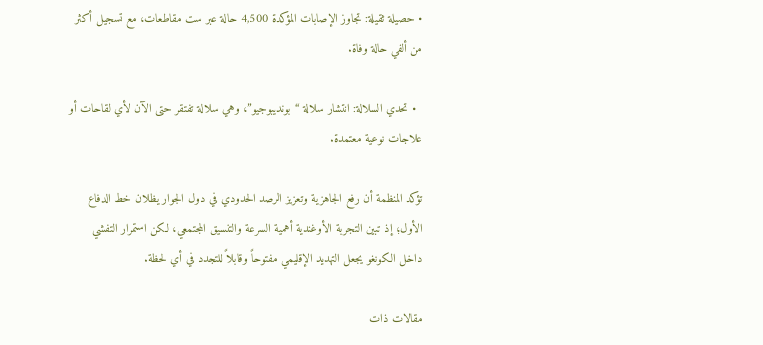• حصيلة ثقيلة: تجاوز الإصابات المؤكدة 4,500 حالة عبر ست مقاطعات، مع تسجيل أكثر من ألفي حالة وفاة.

  • تحدي السلالة: انتشار سلالة “بونديبوجيو”، وهي سلالة تفتقر حتى الآن لأي لقاحات أو علاجات نوعية معتمدة.

تؤكد المنظمة أن رفع الجاهزية وتعزيز الرصد الحدودي في دول الجوار يظلان خط الدفاع الأول؛ إذ تبين التجربة الأوغندية أهمية السرعة والتنسيق المجتمعي، لكن استمرار التفشي داخل الكونغو يجعل التهديد الإقليمي مفتوحاً وقابلاً للتجدد في أي لحظة.

مقالات ذات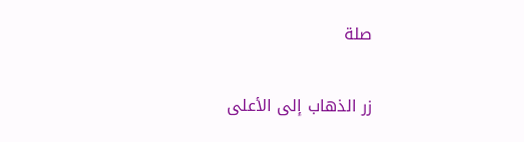صلة

زر الذهاب إلى الأعلى